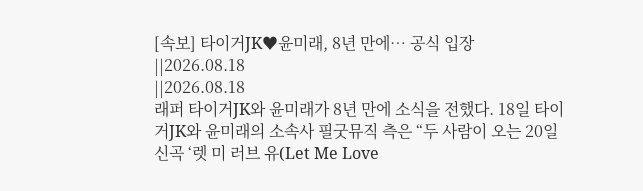[속보] 타이거JK♥윤미래, 8년 만에… 공식 입장
||2026.08.18
||2026.08.18
래퍼 타이거JK와 윤미래가 8년 만에 소식을 전했다. 18일 타이거JK와 윤미래의 소속사 필굿뮤직 측은 “두 사람이 오는 20일 신곡 ‘렛 미 러브 유(Let Me Love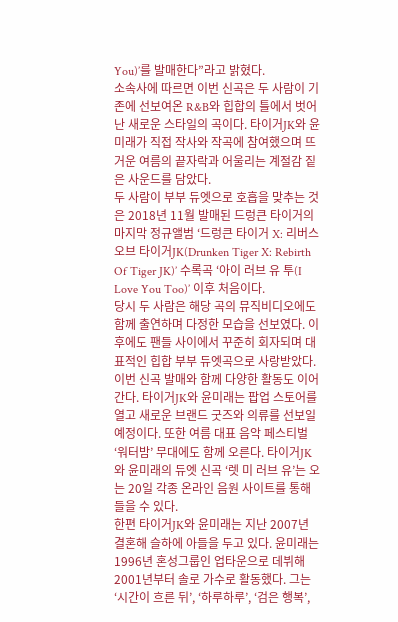You)’를 발매한다”라고 밝혔다.
소속사에 따르면 이번 신곡은 두 사람이 기존에 선보여온 R&B와 힙합의 틀에서 벗어난 새로운 스타일의 곡이다. 타이거JK와 윤미래가 직접 작사와 작곡에 참여했으며 뜨거운 여름의 끝자락과 어울리는 계절감 짙은 사운드를 담았다.
두 사람이 부부 듀엣으로 호흡을 맞추는 것은 2018년 11월 발매된 드렁큰 타이거의 마지막 정규앨범 ‘드렁큰 타이거 X: 리버스 오브 타이거JK(Drunken Tiger X: Rebirth Of Tiger JK)’ 수록곡 ‘아이 러브 유 투(I Love You Too)’ 이후 처음이다.
당시 두 사람은 해당 곡의 뮤직비디오에도 함께 출연하며 다정한 모습을 선보였다. 이후에도 팬들 사이에서 꾸준히 회자되며 대표적인 힙합 부부 듀엣곡으로 사랑받았다.
이번 신곡 발매와 함께 다양한 활동도 이어간다. 타이거JK와 윤미래는 팝업 스토어를 열고 새로운 브랜드 굿즈와 의류를 선보일 예정이다. 또한 여름 대표 음악 페스티벌 ‘워터밤’ 무대에도 함께 오른다. 타이거JK와 윤미래의 듀엣 신곡 ‘렛 미 러브 유’는 오는 20일 각종 온라인 음원 사이트를 통해 들을 수 있다.
한편 타이거JK와 윤미래는 지난 2007년 결혼해 슬하에 아들을 두고 있다. 윤미래는 1996년 혼성그룹인 업타운으로 데뷔해 2001년부터 솔로 가수로 활동했다. 그는 ‘시간이 흐른 뒤’, ‘하루하루’, ‘검은 행복’,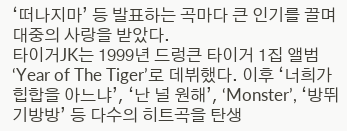‘떠나지마’ 등 발표하는 곡마다 큰 인기를 끌며 대중의 사랑을 받았다.
타이거JK는 1999년 드렁큰 타이거 1집 앨범 ‘Year of The Tiger’로 데뷔했다. 이후 ‘너희가 힙합을 아느냐’, ‘난 널 원해’, ‘Monster’, ‘방뛰기방방’ 등 다수의 히트곡을 탄생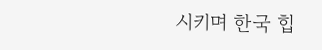시키며 한국 힙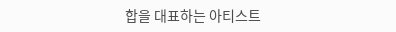합을 대표하는 아티스트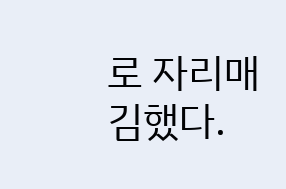로 자리매김했다.